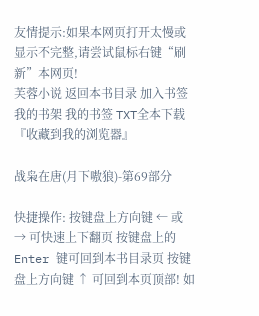友情提示:如果本网页打开太慢或显示不完整,请尝试鼠标右键“刷新”本网页!
芙蓉小说 返回本书目录 加入书签 我的书架 我的书签 TXT全本下载 『收藏到我的浏览器』

战枭在唐(月下嗷狼)-第69部分

快捷操作: 按键盘上方向键 ← 或 → 可快速上下翻页 按键盘上的 Enter 键可回到本书目录页 按键盘上方向键 ↑ 可回到本页顶部! 如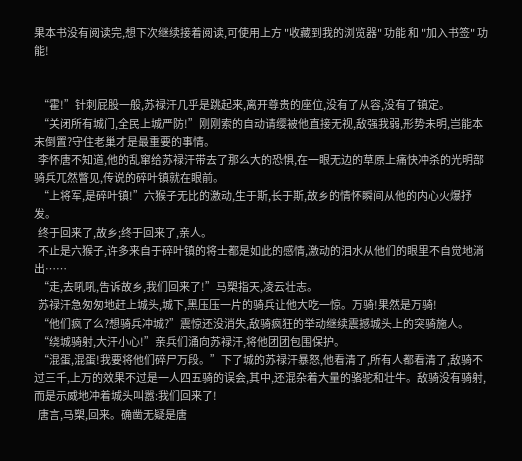果本书没有阅读完,想下次继续接着阅读,可使用上方 "收藏到我的浏览器" 功能 和 "加入书签" 功能!


  “霍!”针刺屁股一般,苏禄汗几乎是跳起来,离开尊贵的座位,没有了从容,没有了镇定。
  “关闭所有城门,全民上城严防!”刚刚索的自动请缨被他直接无视,敌强我弱,形势未明,岂能本末倒置?守住老巢才是最重要的事情。
  李怀唐不知道,他的乱窜给苏禄汗带去了那么大的恐惧,在一眼无边的草原上痛快冲杀的光明部骑兵兀然瞥见,传说的碎叶镇就在眼前。
  “上将军,是碎叶镇!”六猴子无比的激动,生于斯,长于斯,故乡的情怀瞬间从他的内心火爆抒发。
  终于回来了,故乡;终于回来了,亲人。
  不止是六猴子,许多来自于碎叶镇的将士都是如此的感情,激动的泪水从他们的眼里不自觉地淌出……
  “走,去吼吼,告诉故乡,我们回来了!”马槊指天,凌云壮志。
  苏禄汗急匆匆地赶上城头,城下,黑压压一片的骑兵让他大吃一惊。万骑!果然是万骑!
  “他们疯了么?想骑兵冲城?”震惊还没消失,敌骑疯狂的举动继续震撼城头上的突骑施人。
  “绕城骑射,大汗小心!”亲兵们涌向苏禄汗,将他团团包围保护。
  “混蛋,混蛋!我要将他们碎尸万段。”下了城的苏禄汗暴怒,他看清了,所有人都看清了,敌骑不过三千,上万的效果不过是一人四五骑的误会,其中,还混杂着大量的骆驼和壮牛。敌骑没有骑射,而是示威地冲着城头叫嚣:我们回来了!
  唐言,马槊,回来。确凿无疑是唐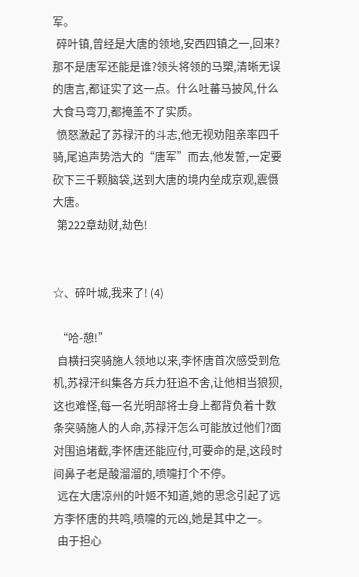军。
  碎叶镇,曾经是大唐的领地,安西四镇之一,回来?那不是唐军还能是谁?领头将领的马槊,清晰无误的唐言,都证实了这一点。什么吐蕃马披风,什么大食马弯刀,都掩盖不了实质。
  愤怒激起了苏禄汗的斗志,他无视劝阻亲率四千骑,尾追声势浩大的“唐军”而去,他发誓,一定要砍下三千颗脑袋,送到大唐的境内垒成京观,震慑大唐。
  第222章劫财,劫色!


☆、碎叶城,我来了! (4)

  “哈-憩!”
  自横扫突骑施人领地以来,李怀唐首次感受到危机,苏禄汗纠集各方兵力狂追不舍,让他相当狼狈,这也难怪,每一名光明部将士身上都背负着十数条突骑施人的人命,苏禄汗怎么可能放过他们?面对围追堵截,李怀唐还能应付,可要命的是,这段时间鼻子老是酸溜溜的,喷嚏打个不停。
  远在大唐凉州的叶姬不知道,她的思念引起了远方李怀唐的共鸣,喷嚏的元凶,她是其中之一。
  由于担心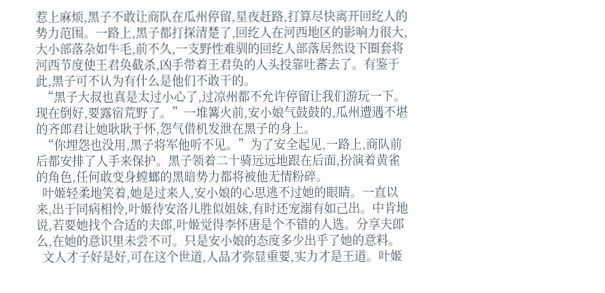惹上麻烦,黑子不敢让商队在瓜州停留,星夜赶路,打算尽快离开回纥人的势力范围。一路上,黑子都打探清楚了,回纥人在河西地区的影响力很大,大小部落杂如牛毛,前不久,一支野性难驯的回纥人部落居然设下圈套将河西节度使王君奂截杀,凶手带着王君奂的人头投靠吐蕃去了。有鉴于此,黑子可不认为有什么是他们不敢干的。
  “黑子大叔也真是太过小心了,过凉州都不允许停留让我们游玩一下。现在倒好,要露宿荒野了。”一堆篝火前,安小娘气鼓鼓的,瓜州遭遇不堪的齐郎君让她耿耿于怀,怨气借机发泄在黑子的身上。
  “你埋怨也没用,黑子将军他听不见。”为了安全起见,一路上,商队前后都安排了人手来保护。黑子领着二十骑远远地跟在后面,扮演着黄雀的角色,任何敢变身螳螂的黑暗势力都将被他无情粉碎。
  叶姬轻柔地笑着,她是过来人,安小娘的心思逃不过她的眼睛。一直以来,出于同病相怜,叶姬待安洛儿胜似姐妹,有时还宠溺有如己出。中肯地说,若要她找个合适的夫郎,叶姬觉得李怀唐是个不错的人选。分享夫郎么,在她的意识里未尝不可。只是安小娘的态度多少出乎了她的意料。
  文人才子好是好,可在这个世道,人品才弥显重要,实力才是王道。叶姬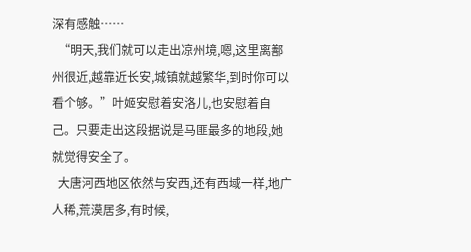深有感触……
  “明天,我们就可以走出凉州境,嗯,这里离鄯州很近,越靠近长安,城镇就越繁华,到时你可以看个够。”叶姬安慰着安洛儿,也安慰着自己。只要走出这段据说是马匪最多的地段,她就觉得安全了。
  大唐河西地区依然与安西,还有西域一样,地广人稀,荒漠居多,有时候,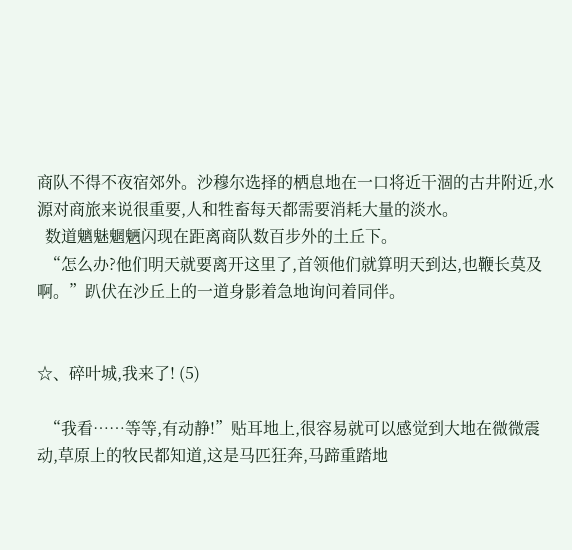商队不得不夜宿郊外。沙穆尔选择的栖息地在一口将近干涸的古井附近,水源对商旅来说很重要,人和牲畜每天都需要消耗大量的淡水。
  数道魑魅魍魉闪现在距离商队数百步外的土丘下。
  “怎么办?他们明天就要离开这里了,首领他们就算明天到达,也鞭长莫及啊。”趴伏在沙丘上的一道身影着急地询问着同伴。


☆、碎叶城,我来了! (5)

  “我看……等等,有动静!”贴耳地上,很容易就可以感觉到大地在微微震动,草原上的牧民都知道,这是马匹狂奔,马蹄重踏地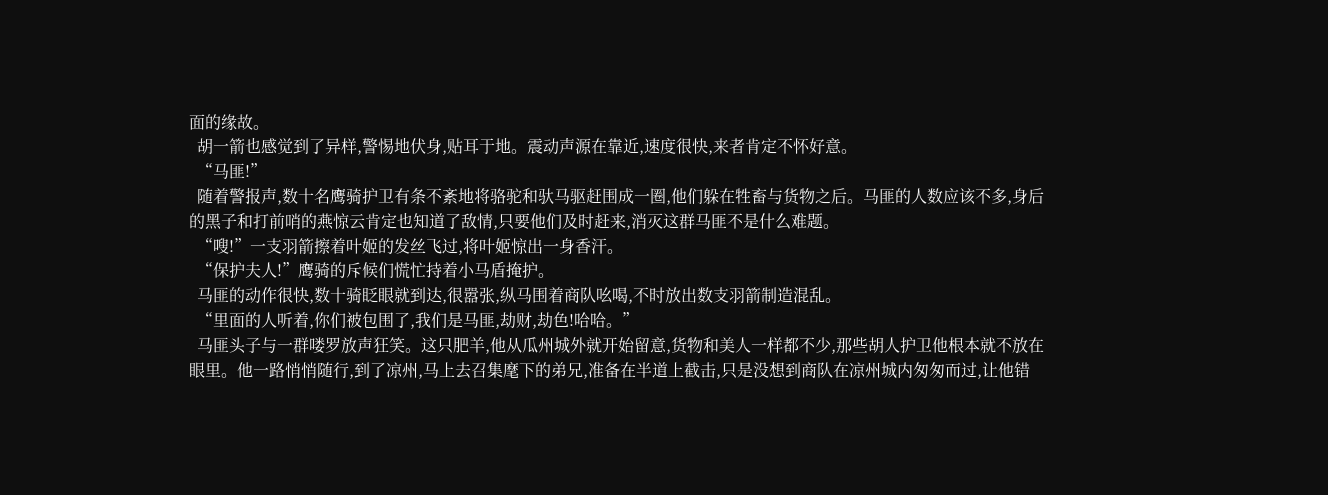面的缘故。
  胡一箭也感觉到了异样,警惕地伏身,贴耳于地。震动声源在靠近,速度很快,来者肯定不怀好意。
  “马匪!”
  随着警报声,数十名鹰骑护卫有条不紊地将骆驼和驮马驱赶围成一圈,他们躲在牲畜与货物之后。马匪的人数应该不多,身后的黑子和打前哨的燕惊云肯定也知道了敌情,只要他们及时赶来,消灭这群马匪不是什么难题。
  “嗖!”一支羽箭擦着叶姬的发丝飞过,将叶姬惊出一身香汗。
  “保护夫人!”鹰骑的斥候们慌忙持着小马盾掩护。
  马匪的动作很快,数十骑眨眼就到达,很嚣张,纵马围着商队吆喝,不时放出数支羽箭制造混乱。
  “里面的人听着,你们被包围了,我们是马匪,劫财,劫色!哈哈。”
  马匪头子与一群喽罗放声狂笑。这只肥羊,他从瓜州城外就开始留意,货物和美人一样都不少,那些胡人护卫他根本就不放在眼里。他一路悄悄随行,到了凉州,马上去召集麾下的弟兄,准备在半道上截击,只是没想到商队在凉州城内匆匆而过,让他错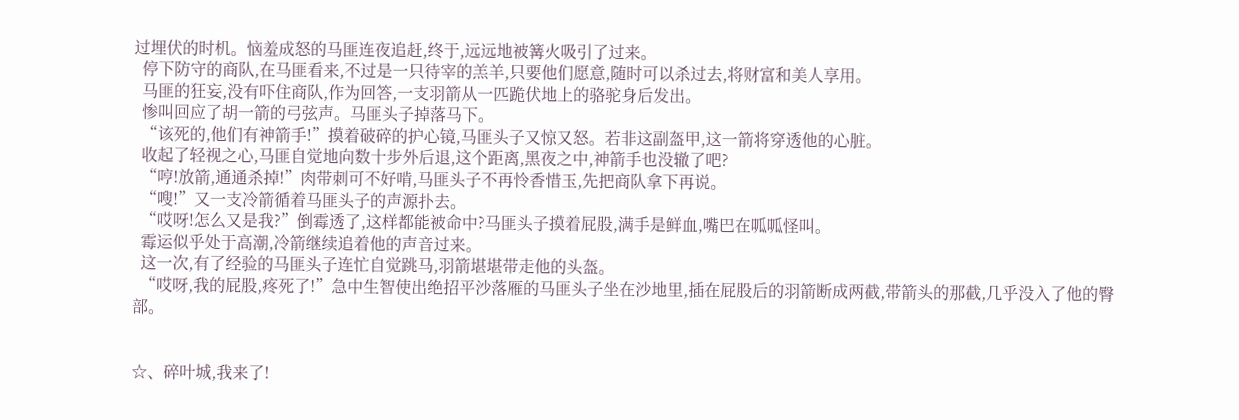过埋伏的时机。恼羞成怒的马匪连夜追赶,终于,远远地被篝火吸引了过来。
  停下防守的商队,在马匪看来,不过是一只待宰的羔羊,只要他们愿意,随时可以杀过去,将财富和美人享用。
  马匪的狂妄,没有吓住商队,作为回答,一支羽箭从一匹跪伏地上的骆驼身后发出。
  惨叫回应了胡一箭的弓弦声。马匪头子掉落马下。
  “该死的,他们有神箭手!”摸着破碎的护心镜,马匪头子又惊又怒。若非这副盔甲,这一箭将穿透他的心脏。
  收起了轻视之心,马匪自觉地向数十步外后退,这个距离,黑夜之中,神箭手也没辙了吧?
  “哼!放箭,通通杀掉!”肉带刺可不好啃,马匪头子不再怜香惜玉,先把商队拿下再说。
  “嗖!”又一支冷箭循着马匪头子的声源扑去。
  “哎呀!怎么又是我?”倒霉透了,这样都能被命中?马匪头子摸着屁股,满手是鲜血,嘴巴在呱呱怪叫。
  霉运似乎处于高潮,冷箭继续追着他的声音过来。
  这一次,有了经验的马匪头子连忙自觉跳马,羽箭堪堪带走他的头盔。
  “哎呀,我的屁股,疼死了!”急中生智使出绝招平沙落雁的马匪头子坐在沙地里,插在屁股后的羽箭断成两截,带箭头的那截,几乎没入了他的臀部。


☆、碎叶城,我来了!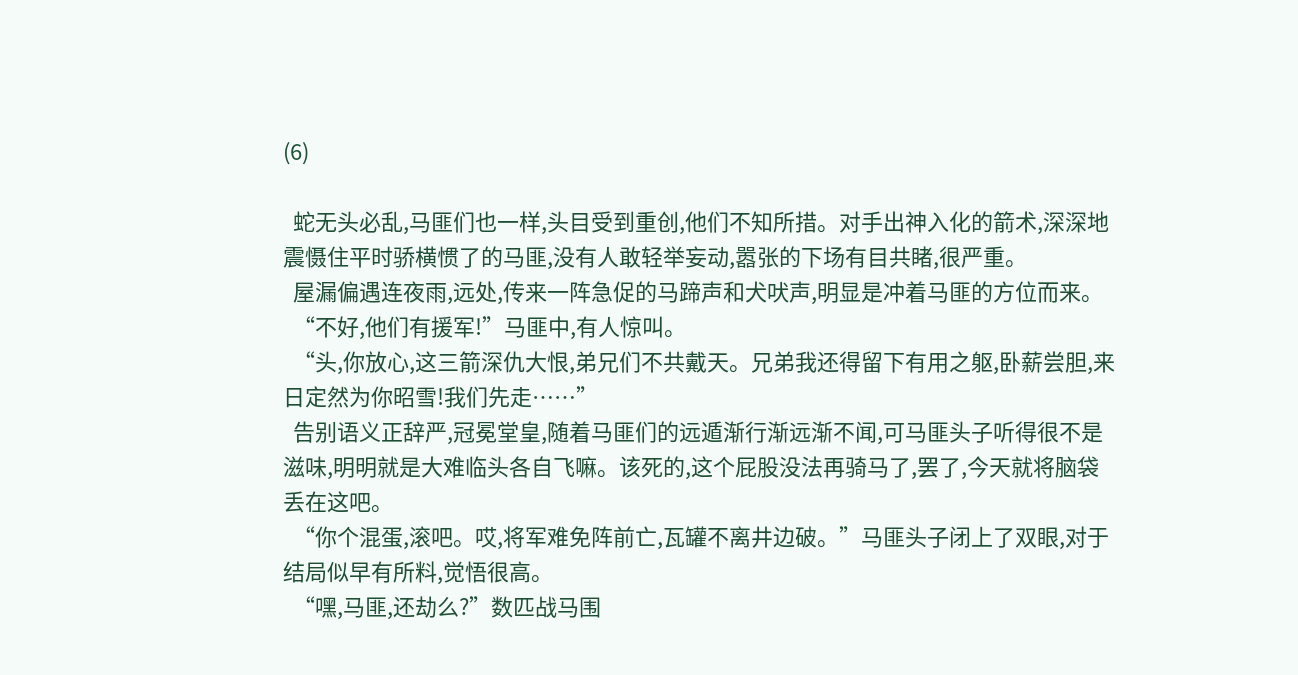(6)

  蛇无头必乱,马匪们也一样,头目受到重创,他们不知所措。对手出神入化的箭术,深深地震慑住平时骄横惯了的马匪,没有人敢轻举妄动,嚣张的下场有目共睹,很严重。
  屋漏偏遇连夜雨,远处,传来一阵急促的马蹄声和犬吠声,明显是冲着马匪的方位而来。
  “不好,他们有援军!”马匪中,有人惊叫。
  “头,你放心,这三箭深仇大恨,弟兄们不共戴天。兄弟我还得留下有用之躯,卧薪尝胆,来日定然为你昭雪!我们先走……”
  告别语义正辞严,冠冕堂皇,随着马匪们的远遁渐行渐远渐不闻,可马匪头子听得很不是滋味,明明就是大难临头各自飞嘛。该死的,这个屁股没法再骑马了,罢了,今天就将脑袋丢在这吧。
  “你个混蛋,滚吧。哎,将军难免阵前亡,瓦罐不离井边破。”马匪头子闭上了双眼,对于结局似早有所料,觉悟很高。
  “嘿,马匪,还劫么?”数匹战马围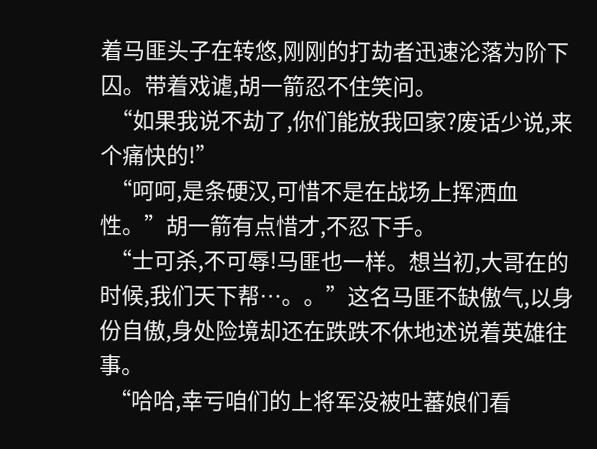着马匪头子在转悠,刚刚的打劫者迅速沦落为阶下囚。带着戏谑,胡一箭忍不住笑问。
  “如果我说不劫了,你们能放我回家?废话少说,来个痛快的!”
  “呵呵,是条硬汉,可惜不是在战场上挥洒血性。”胡一箭有点惜才,不忍下手。
  “士可杀,不可辱!马匪也一样。想当初,大哥在的时候,我们天下帮…。。”这名马匪不缺傲气,以身份自傲,身处险境却还在跌跌不休地述说着英雄往事。
  “哈哈,幸亏咱们的上将军没被吐蕃娘们看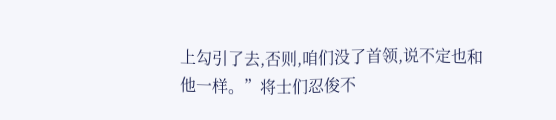上勾引了去,否则,咱们没了首领,说不定也和他一样。”将士们忍俊不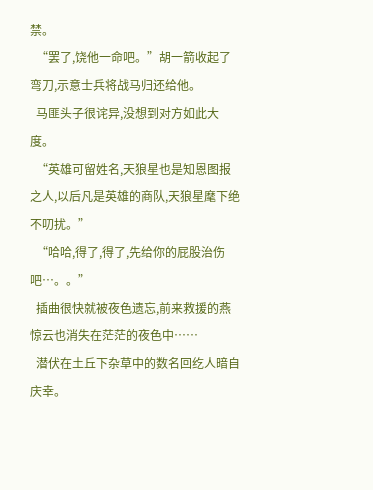禁。
  “罢了,饶他一命吧。”胡一箭收起了弯刀,示意士兵将战马归还给他。
  马匪头子很诧异,没想到对方如此大度。
  “英雄可留姓名,天狼星也是知恩图报之人,以后凡是英雄的商队,天狼星麾下绝不叨扰。”
  “哈哈,得了,得了,先给你的屁股治伤吧…。。”
  插曲很快就被夜色遗忘,前来救援的燕惊云也消失在茫茫的夜色中……
  潜伏在土丘下杂草中的数名回纥人暗自庆幸。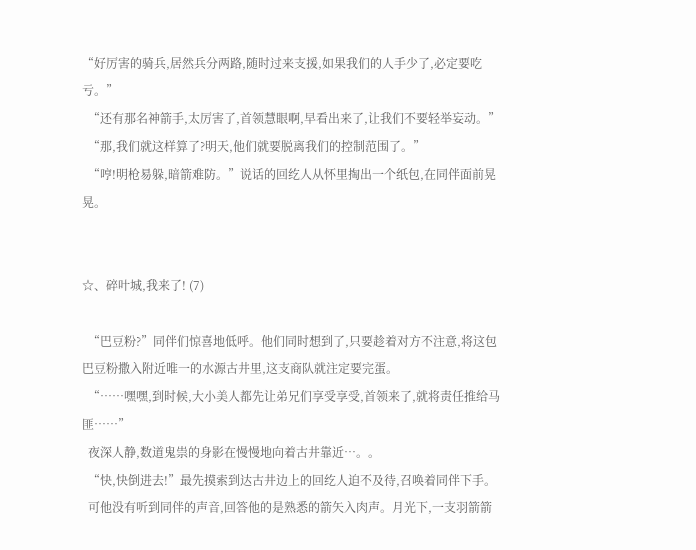“好厉害的骑兵,居然兵分两路,随时过来支援,如果我们的人手少了,必定要吃亏。”
  “还有那名神箭手,太厉害了,首领慧眼啊,早看出来了,让我们不要轻举妄动。”
  “那,我们就这样算了?明天,他们就要脱离我们的控制范围了。”
  “哼!明枪易躲,暗箭难防。”说话的回纥人从怀里掏出一个纸包,在同伴面前晃晃。


☆、碎叶城,我来了! (7)

  “巴豆粉?”同伴们惊喜地低呼。他们同时想到了,只要趁着对方不注意,将这包巴豆粉撒入附近唯一的水源古井里,这支商队就注定要完蛋。
  “……嘿嘿,到时候,大小美人都先让弟兄们享受享受,首领来了,就将责任推给马匪……”
  夜深人静,数道鬼祟的身影在慢慢地向着古井靠近…。。
  “快,快倒进去!”最先摸索到达古井边上的回纥人迫不及待,召唤着同伴下手。
  可他没有听到同伴的声音,回答他的是熟悉的箭矢入肉声。月光下,一支羽箭箭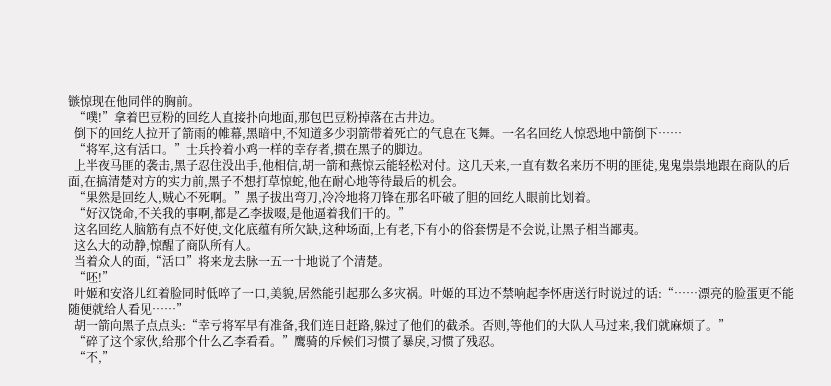镞惊现在他同伴的胸前。
  “噗!”拿着巴豆粉的回纥人直接扑向地面,那包巴豆粉掉落在古井边。
  倒下的回纥人拉开了箭雨的帷幕,黑暗中,不知道多少羽箭带着死亡的气息在飞舞。一名名回纥人惊恐地中箭倒下……
  “将军,这有活口。”士兵拎着小鸡一样的幸存者,掼在黑子的脚边。
  上半夜马匪的袭击,黑子忍住没出手,他相信,胡一箭和燕惊云能轻松对付。这几天来,一直有数名来历不明的匪徒,鬼鬼祟祟地跟在商队的后面,在搞清楚对方的实力前,黑子不想打草惊蛇,他在耐心地等待最后的机会。
  “果然是回纥人,贼心不死啊。”黑子拔出弯刀,冷冷地将刀锋在那名吓破了胆的回纥人眼前比划着。
  “好汉饶命,不关我的事啊,都是乙李拔啜,是他逼着我们干的。”
  这名回纥人脑筋有点不好使,文化底蕴有所欠缺,这种场面,上有老,下有小的俗套愣是不会说,让黑子相当鄙夷。
  这么大的动静,惊醒了商队所有人。
  当着众人的面,“活口”将来龙去脉一五一十地说了个清楚。
  “呸!”
  叶姬和安洛儿红着脸同时低啐了一口,美貌,居然能引起那么多灾祸。叶姬的耳边不禁响起李怀唐送行时说过的话:“……漂亮的脸蛋更不能随便就给人看见……”
  胡一箭向黑子点点头:“幸亏将军早有准备,我们连日赶路,躲过了他们的截杀。否则,等他们的大队人马过来,我们就麻烦了。”
  “碎了这个家伙,给那个什么乙李看看。”鹰骑的斥候们习惯了暴戾,习惯了残忍。
  “不,”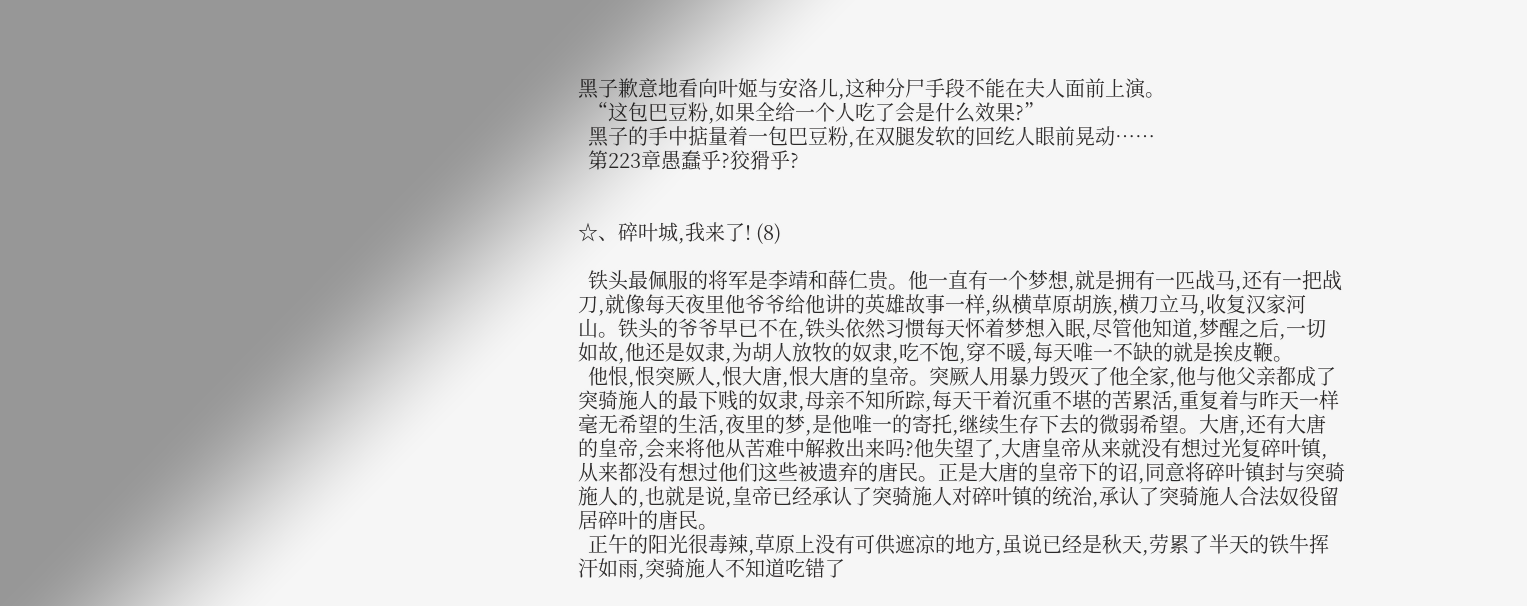黑子歉意地看向叶姬与安洛儿,这种分尸手段不能在夫人面前上演。
  “这包巴豆粉,如果全给一个人吃了会是什么效果?”
  黑子的手中掂量着一包巴豆粉,在双腿发软的回纥人眼前晃动……
  第223章愚蠢乎?狡猾乎?


☆、碎叶城,我来了! (8)

  铁头最佩服的将军是李靖和薛仁贵。他一直有一个梦想,就是拥有一匹战马,还有一把战刀,就像每天夜里他爷爷给他讲的英雄故事一样,纵横草原胡族,横刀立马,收复汉家河山。铁头的爷爷早已不在,铁头依然习惯每天怀着梦想入眠,尽管他知道,梦醒之后,一切如故,他还是奴隶,为胡人放牧的奴隶,吃不饱,穿不暖,每天唯一不缺的就是挨皮鞭。
  他恨,恨突厥人,恨大唐,恨大唐的皇帝。突厥人用暴力毁灭了他全家,他与他父亲都成了突骑施人的最下贱的奴隶,母亲不知所踪,每天干着沉重不堪的苦累活,重复着与昨天一样毫无希望的生活,夜里的梦,是他唯一的寄托,继续生存下去的微弱希望。大唐,还有大唐的皇帝,会来将他从苦难中解救出来吗?他失望了,大唐皇帝从来就没有想过光复碎叶镇,从来都没有想过他们这些被遗弃的唐民。正是大唐的皇帝下的诏,同意将碎叶镇封与突骑施人的,也就是说,皇帝已经承认了突骑施人对碎叶镇的统治,承认了突骑施人合法奴役留居碎叶的唐民。
  正午的阳光很毒辣,草原上没有可供遮凉的地方,虽说已经是秋天,劳累了半天的铁牛挥汗如雨,突骑施人不知道吃错了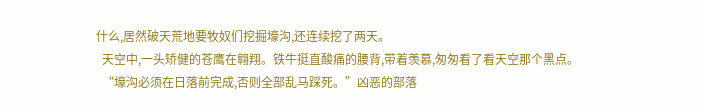什么,居然破天荒地要牧奴们挖掘壕沟,还连续挖了两天。
  天空中,一头矫健的苍鹰在翱翔。铁牛挺直酸痛的腰背,带着羡慕,匆匆看了看天空那个黑点。
  “壕沟必须在日落前完成,否则全部乱马踩死。”凶恶的部落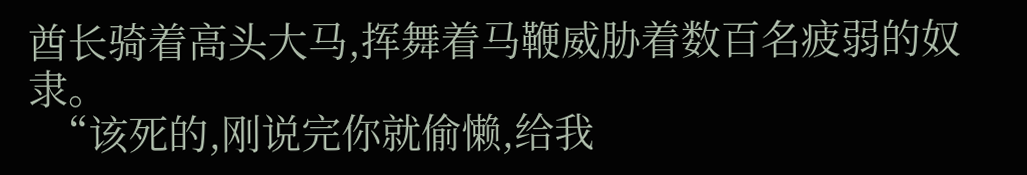酋长骑着高头大马,挥舞着马鞭威胁着数百名疲弱的奴隶。
  “该死的,刚说完你就偷懒,给我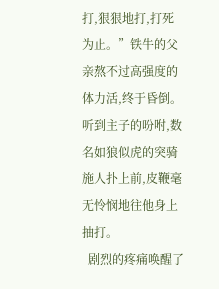打,狠狠地打,打死为止。”铁牛的父亲熬不过高强度的体力活,终于昏倒。听到主子的吩咐,数名如狼似虎的突骑施人扑上前,皮鞭毫无怜悯地往他身上抽打。
  剧烈的疼痛唤醒了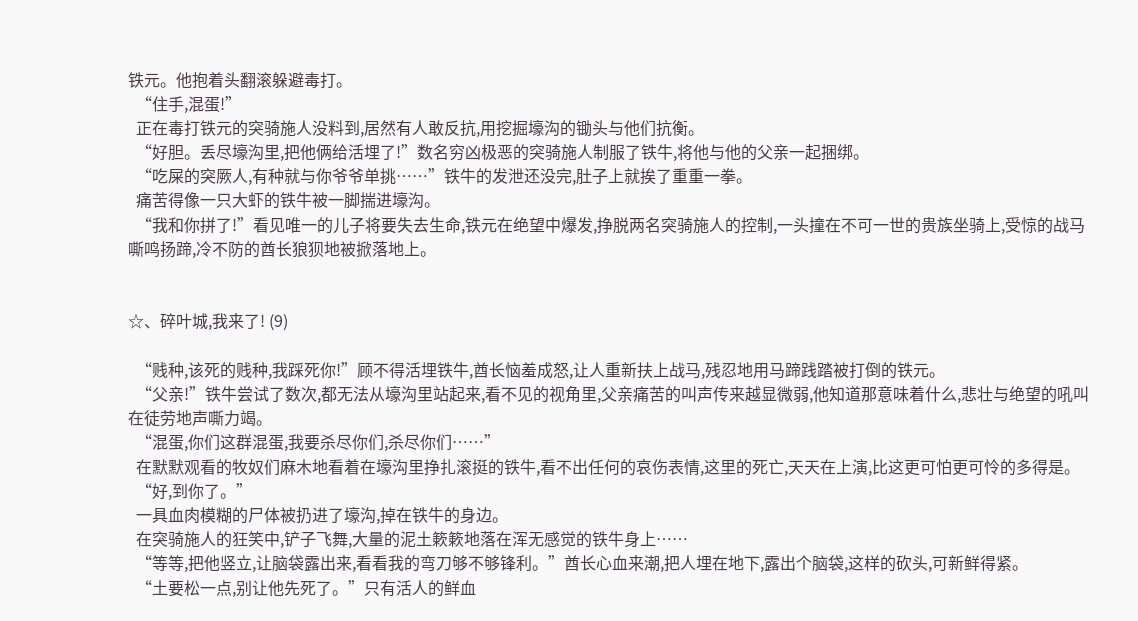铁元。他抱着头翻滚躲避毒打。
  “住手,混蛋!”
  正在毒打铁元的突骑施人没料到,居然有人敢反抗,用挖掘壕沟的锄头与他们抗衡。
  “好胆。丢尽壕沟里,把他俩给活埋了!”数名穷凶极恶的突骑施人制服了铁牛,将他与他的父亲一起捆绑。
  “吃屎的突厥人,有种就与你爷爷单挑……”铁牛的发泄还没完,肚子上就挨了重重一拳。
  痛苦得像一只大虾的铁牛被一脚揣进壕沟。
  “我和你拼了!”看见唯一的儿子将要失去生命,铁元在绝望中爆发,挣脱两名突骑施人的控制,一头撞在不可一世的贵族坐骑上,受惊的战马嘶鸣扬蹄,冷不防的酋长狼狈地被掀落地上。


☆、碎叶城,我来了! (9)

  “贱种,该死的贱种,我踩死你!”顾不得活埋铁牛,酋长恼羞成怒,让人重新扶上战马,残忍地用马蹄践踏被打倒的铁元。
  “父亲!”铁牛尝试了数次,都无法从壕沟里站起来,看不见的视角里,父亲痛苦的叫声传来越显微弱,他知道那意味着什么,悲壮与绝望的吼叫在徒劳地声嘶力竭。
  “混蛋,你们这群混蛋,我要杀尽你们,杀尽你们……”
  在默默观看的牧奴们麻木地看着在壕沟里挣扎滚挺的铁牛,看不出任何的哀伤表情,这里的死亡,天天在上演,比这更可怕更可怜的多得是。
  “好,到你了。”
  一具血肉模糊的尸体被扔进了壕沟,掉在铁牛的身边。
  在突骑施人的狂笑中,铲子飞舞,大量的泥土簌簌地落在浑无感觉的铁牛身上……
  “等等,把他竖立,让脑袋露出来,看看我的弯刀够不够锋利。”酋长心血来潮,把人埋在地下,露出个脑袋,这样的砍头,可新鲜得紧。
  “土要松一点,别让他先死了。”只有活人的鲜血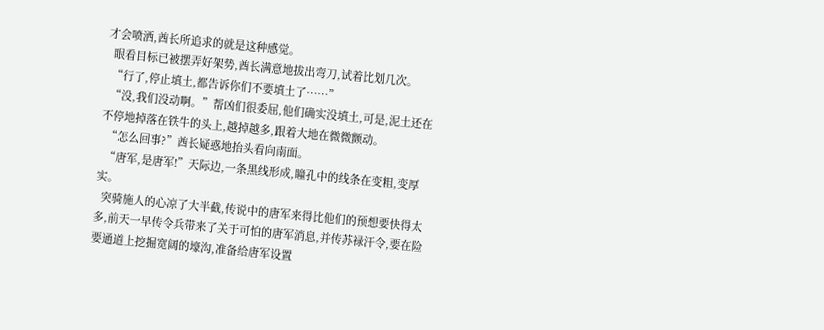才会喷洒,酋长所追求的就是这种感觉。
  眼看目标已被摆弄好架势,酋长满意地拔出弯刀,试着比划几次。
  “行了,停止填土,都告诉你们不要填土了……”
  “没,我们没动啊。”帮凶们很委屈,他们确实没填土,可是,泥土还在不停地掉落在铁牛的头上,越掉越多,跟着大地在微微颤动。
  “怎么回事?”酋长疑惑地抬头看向南面。
  “唐军,是唐军!”天际边,一条黑线形成,瞳孔中的线条在变粗,变厚实。
  突骑施人的心凉了大半截,传说中的唐军来得比他们的预想要快得太多,前天一早传令兵带来了关于可怕的唐军消息,并传苏禄汗令,要在险要通道上挖掘宽阔的壕沟,准备给唐军设置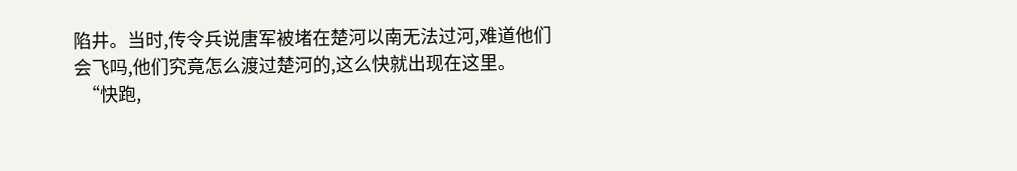陷井。当时,传令兵说唐军被堵在楚河以南无法过河,难道他们会飞吗,他们究竟怎么渡过楚河的,这么快就出现在这里。
  “快跑,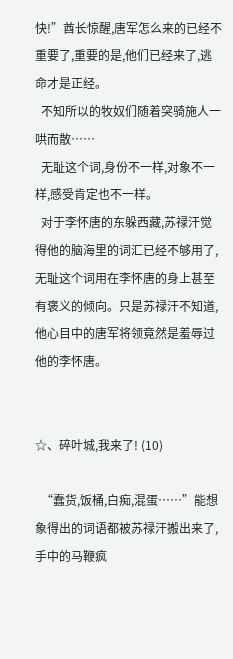快!”酋长惊醒,唐军怎么来的已经不重要了,重要的是,他们已经来了,逃命才是正经。
  不知所以的牧奴们随着突骑施人一哄而散……
  无耻这个词,身份不一样,对象不一样,感受肯定也不一样。
  对于李怀唐的东躲西藏,苏禄汗觉得他的脑海里的词汇已经不够用了,无耻这个词用在李怀唐的身上甚至有褒义的倾向。只是苏禄汗不知道,他心目中的唐军将领竟然是羞辱过他的李怀唐。


☆、碎叶城,我来了! (10)

  “蠢货,饭桶,白痴,混蛋……”能想象得出的词语都被苏禄汗搬出来了,手中的马鞭疯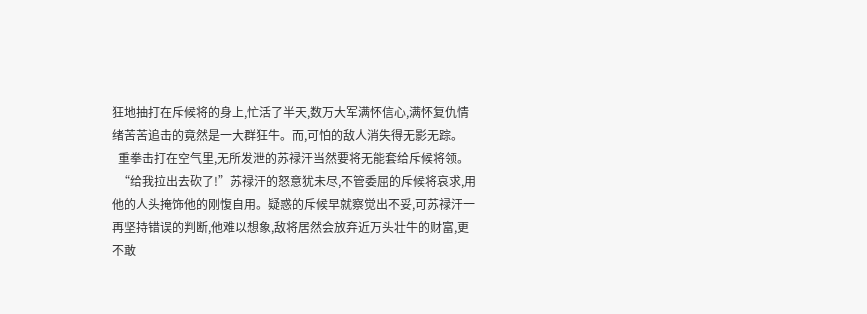狂地抽打在斥候将的身上,忙活了半天,数万大军满怀信心,满怀复仇情绪苦苦追击的竟然是一大群狂牛。而,可怕的敌人消失得无影无踪。
  重拳击打在空气里,无所发泄的苏禄汗当然要将无能套给斥候将领。
  “给我拉出去砍了!”苏禄汗的怒意犹未尽,不管委屈的斥候将哀求,用他的人头掩饰他的刚愎自用。疑惑的斥候早就察觉出不妥,可苏禄汗一再坚持错误的判断,他难以想象,敌将居然会放弃近万头壮牛的财富,更不敢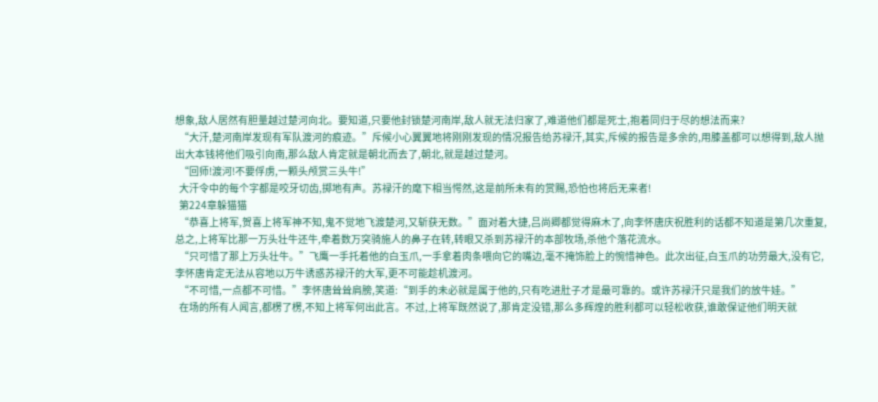想象,敌人居然有胆量越过楚河向北。要知道,只要他封锁楚河南岸,敌人就无法归家了,难道他们都是死士,抱着同归于尽的想法而来?
  “大汗,楚河南岸发现有军队渡河的痕迹。”斥候小心翼翼地将刚刚发现的情况报告给苏禄汗,其实,斥候的报告是多余的,用膝盖都可以想得到,敌人抛出大本钱将他们吸引向南,那么敌人肯定就是朝北而去了,朝北,就是越过楚河。
  “回师!渡河!不要俘虏,一颗头颅赏三头牛!”
  大汗令中的每个字都是咬牙切齿,掷地有声。苏禄汗的麾下相当愕然,这是前所未有的赏赐,恐怕也将后无来者!
  第224章躲猫猫
  “恭喜上将军,贺喜上将军神不知,鬼不觉地飞渡楚河,又斩获无数。”面对着大捷,吕尚卿都觉得麻木了,向李怀唐庆祝胜利的话都不知道是第几次重复,总之,上将军比那一万头壮牛还牛,牵着数万突骑施人的鼻子在转,转眼又杀到苏禄汗的本部牧场,杀他个落花流水。
  “只可惜了那上万头壮牛。”飞鹰一手托着他的白玉爪,一手拿着肉条喂向它的嘴边,毫不掩饰脸上的惋惜神色。此次出征,白玉爪的功劳最大,没有它,李怀唐肯定无法从容地以万牛诱惑苏禄汗的大军,更不可能趁机渡河。
  “不可惜,一点都不可惜。”李怀唐耸耸肩膀,笑道:“到手的未必就是属于他的,只有吃进肚子才是最可靠的。或许苏禄汗只是我们的放牛娃。”
  在场的所有人闻言,都楞了楞,不知上将军何出此言。不过,上将军既然说了,那肯定没错,那么多辉煌的胜利都可以轻松收获,谁敢保证他们明天就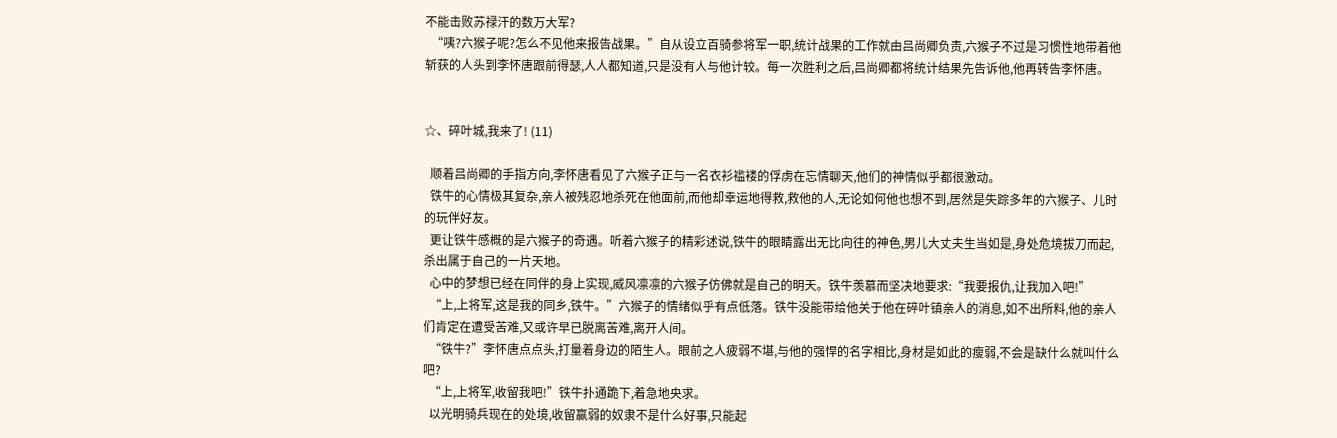不能击败苏禄汗的数万大军?
  “咦?六猴子呢?怎么不见他来报告战果。”自从设立百骑参将军一职,统计战果的工作就由吕尚卿负责,六猴子不过是习惯性地带着他斩获的人头到李怀唐跟前得瑟,人人都知道,只是没有人与他计较。每一次胜利之后,吕尚卿都将统计结果先告诉他,他再转告李怀唐。


☆、碎叶城,我来了! (11)

  顺着吕尚卿的手指方向,李怀唐看见了六猴子正与一名衣衫褴褛的俘虏在忘情聊天,他们的神情似乎都很激动。
  铁牛的心情极其复杂,亲人被残忍地杀死在他面前,而他却幸运地得救,救他的人,无论如何他也想不到,居然是失踪多年的六猴子、儿时的玩伴好友。
  更让铁牛感概的是六猴子的奇遇。听着六猴子的精彩述说,铁牛的眼睛露出无比向往的神色,男儿大丈夫生当如是,身处危境拔刀而起,杀出属于自己的一片天地。
  心中的梦想已经在同伴的身上实现,威风凛凛的六猴子仿佛就是自己的明天。铁牛羡慕而坚决地要求:“我要报仇,让我加入吧!”
  “上,上将军,这是我的同乡,铁牛。”六猴子的情绪似乎有点低落。铁牛没能带给他关于他在碎叶镇亲人的消息,如不出所料,他的亲人们肯定在遭受苦难,又或许早已脱离苦难,离开人间。
  “铁牛?”李怀唐点点头,打量着身边的陌生人。眼前之人疲弱不堪,与他的强悍的名字相比,身材是如此的瘦弱,不会是缺什么就叫什么吧?
  “上,上将军,收留我吧!”铁牛扑通跪下,着急地央求。
  以光明骑兵现在的处境,收留赢弱的奴隶不是什么好事,只能起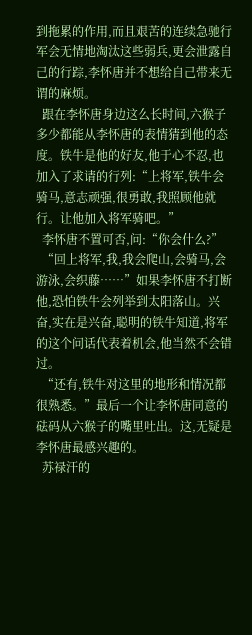到拖累的作用,而且艰苦的连续急驰行军会无情地淘汰这些弱兵,更会泄露自己的行踪,李怀唐并不想给自己带来无谓的麻烦。
  跟在李怀唐身边这么长时间,六猴子多少都能从李怀唐的表情猜到他的态度。铁牛是他的好友,他于心不忍,也加入了求请的行列:“上将军,铁牛会骑马,意志顽强,很勇敢,我照顾他就行。让他加入将军骑吧。”
  李怀唐不置可否,问:“你会什么?”
  “回上将军,我,我会爬山,会骑马,会游泳,会织藤……”如果李怀唐不打断他,恐怕铁牛会列举到太阳落山。兴奋,实在是兴奋,聪明的铁牛知道,将军的这个问话代表着机会,他当然不会错过。
  “还有,铁牛对这里的地形和情况都很熟悉。”最后一个让李怀唐同意的砝码从六猴子的嘴里吐出。这,无疑是李怀唐最感兴趣的。
  苏禄汗的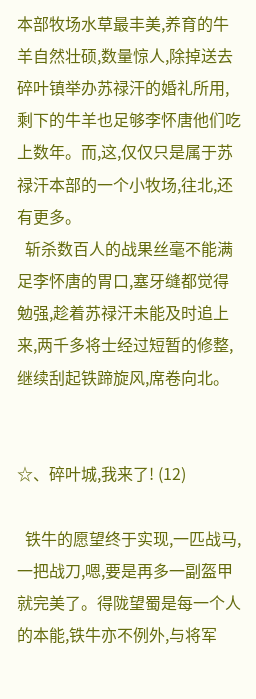本部牧场水草最丰美,养育的牛羊自然壮硕,数量惊人,除掉送去碎叶镇举办苏禄汗的婚礼所用,剩下的牛羊也足够李怀唐他们吃上数年。而,这,仅仅只是属于苏禄汗本部的一个小牧场,往北,还有更多。
  斩杀数百人的战果丝毫不能满足李怀唐的胃口,塞牙缝都觉得勉强,趁着苏禄汗未能及时追上来,两千多将士经过短暂的修整,继续刮起铁蹄旋风,席卷向北。


☆、碎叶城,我来了! (12)

  铁牛的愿望终于实现,一匹战马,一把战刀,嗯,要是再多一副盔甲就完美了。得陇望蜀是每一个人的本能,铁牛亦不例外,与将军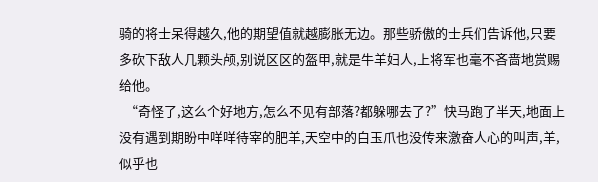骑的将士呆得越久,他的期望值就越膨胀无边。那些骄傲的士兵们告诉他,只要多砍下敌人几颗头颅,别说区区的盔甲,就是牛羊妇人,上将军也毫不吝啬地赏赐给他。
  “奇怪了,这么个好地方,怎么不见有部落?都躲哪去了?”快马跑了半天,地面上没有遇到期盼中咩咩待宰的肥羊,天空中的白玉爪也没传来激奋人心的叫声,羊,似乎也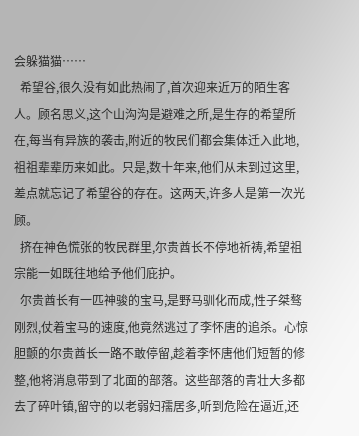会躲猫猫……
  希望谷,很久没有如此热闹了,首次迎来近万的陌生客人。顾名思义,这个山沟沟是避难之所,是生存的希望所在,每当有异族的袭击,附近的牧民们都会集体迁入此地,祖祖辈辈历来如此。只是,数十年来,他们从未到过这里,差点就忘记了希望谷的存在。这两天,许多人是第一次光顾。
  挤在神色慌张的牧民群里,尔贵酋长不停地祈祷,希望祖宗能一如既往地给予他们庇护。
  尔贵酋长有一匹神骏的宝马,是野马驯化而成,性子桀骜刚烈,仗着宝马的速度,他竟然逃过了李怀唐的追杀。心惊胆颤的尔贵酋长一路不敢停留,趁着李怀唐他们短暂的修整,他将消息带到了北面的部落。这些部落的青壮大多都去了碎叶镇,留守的以老弱妇孺居多,听到危险在逼近,还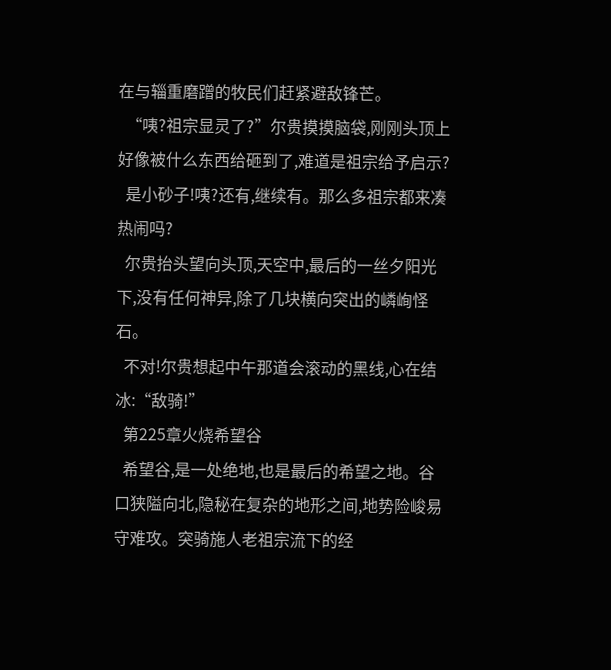在与辎重磨蹭的牧民们赶紧避敌锋芒。
  “咦?祖宗显灵了?”尔贵摸摸脑袋,刚刚头顶上好像被什么东西给砸到了,难道是祖宗给予启示?
  是小砂子!咦?还有,继续有。那么多祖宗都来凑热闹吗?
  尔贵抬头望向头顶,天空中,最后的一丝夕阳光下,没有任何神异,除了几块横向突出的嶙峋怪石。
  不对!尔贵想起中午那道会滚动的黑线,心在结冰:“敌骑!”
  第225章火烧希望谷
  希望谷,是一处绝地,也是最后的希望之地。谷口狭隘向北,隐秘在复杂的地形之间,地势险峻易守难攻。突骑施人老祖宗流下的经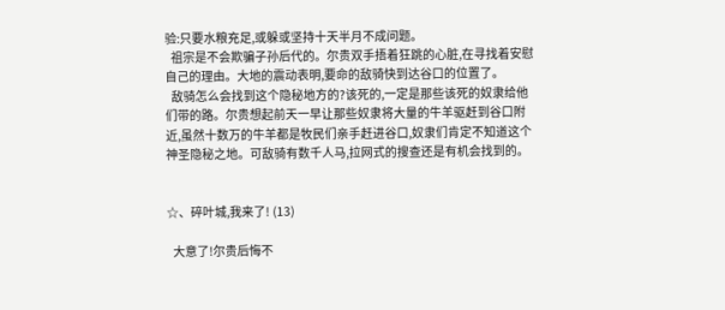验:只要水粮充足,或躲或坚持十天半月不成问题。
  祖宗是不会欺骗子孙后代的。尔贵双手捂着狂跳的心脏,在寻找着安慰自己的理由。大地的震动表明,要命的敌骑快到达谷口的位置了。
  敌骑怎么会找到这个隐秘地方的?该死的,一定是那些该死的奴隶给他们带的路。尔贵想起前天一早让那些奴隶将大量的牛羊驱赶到谷口附近,虽然十数万的牛羊都是牧民们亲手赶进谷口,奴隶们肯定不知道这个神圣隐秘之地。可敌骑有数千人马,拉网式的搜查还是有机会找到的。


☆、碎叶城,我来了! (13)

  大意了!尔贵后悔不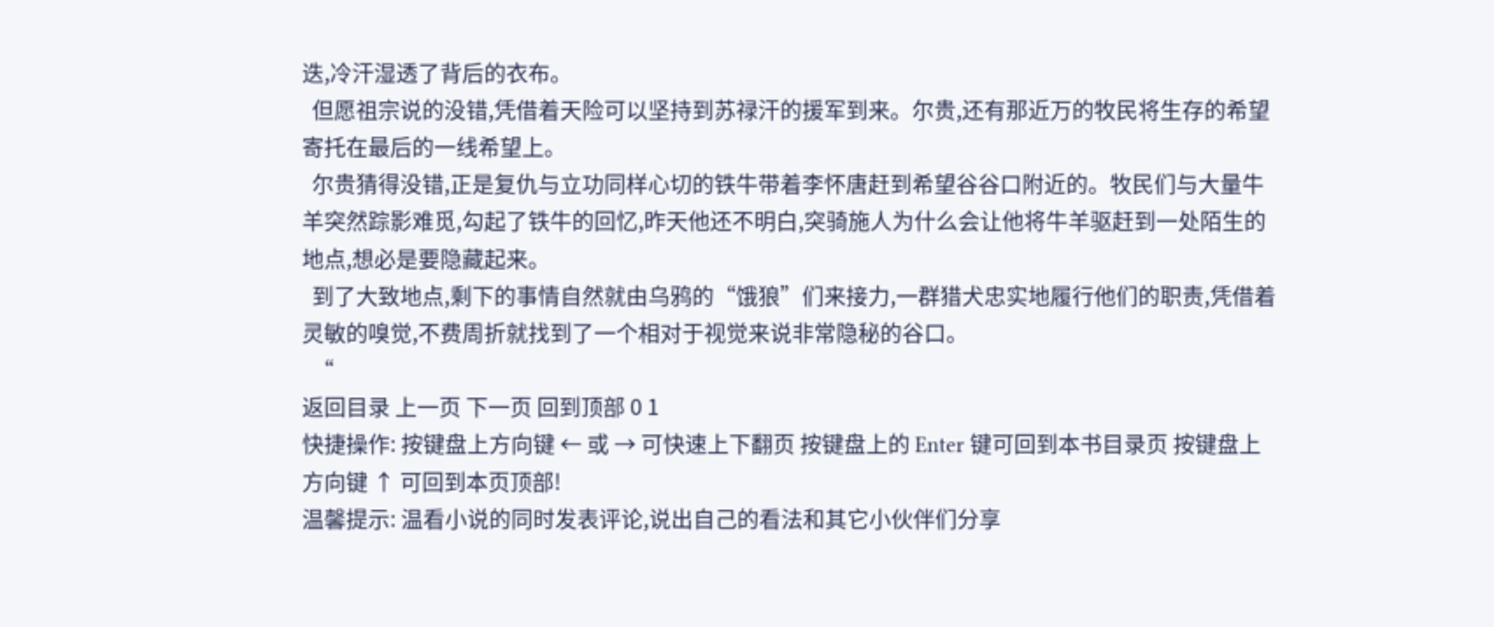迭,冷汗湿透了背后的衣布。
  但愿祖宗说的没错,凭借着天险可以坚持到苏禄汗的援军到来。尔贵,还有那近万的牧民将生存的希望寄托在最后的一线希望上。
  尔贵猜得没错,正是复仇与立功同样心切的铁牛带着李怀唐赶到希望谷谷口附近的。牧民们与大量牛羊突然踪影难觅,勾起了铁牛的回忆,昨天他还不明白,突骑施人为什么会让他将牛羊驱赶到一处陌生的地点,想必是要隐藏起来。
  到了大致地点,剩下的事情自然就由乌鸦的“饿狼”们来接力,一群猎犬忠实地履行他们的职责,凭借着灵敏的嗅觉,不费周折就找到了一个相对于视觉来说非常隐秘的谷口。
  “
返回目录 上一页 下一页 回到顶部 0 1
快捷操作: 按键盘上方向键 ← 或 → 可快速上下翻页 按键盘上的 Enter 键可回到本书目录页 按键盘上方向键 ↑ 可回到本页顶部!
温馨提示: 温看小说的同时发表评论,说出自己的看法和其它小伙伴们分享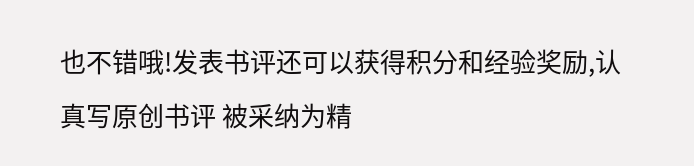也不错哦!发表书评还可以获得积分和经验奖励,认真写原创书评 被采纳为精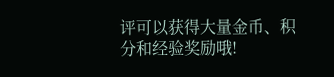评可以获得大量金币、积分和经验奖励哦!